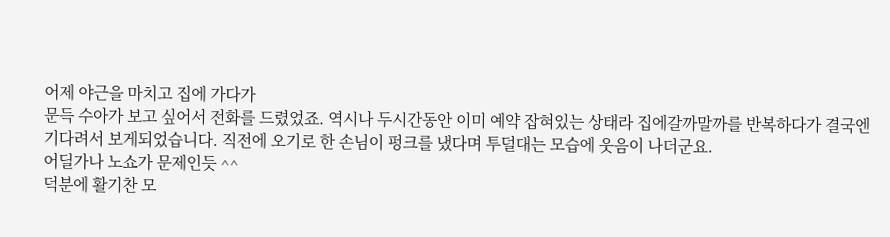어제 야근을 마치고 집에 가다가
문득 수아가 보고 싶어서 전화를 드렸었죠. 역시나 두시간동안 이미 예약 잡혀있는 상태라 집에갈까말까를 반복하다가 결국엔 기다려서 보게되었습니다. 직전에 오기로 한 손님이 펑크를 냈다며 투덜대는 모습에 웃음이 나더군요.
어딜가나 노쇼가 문제인듯 ^^
덕분에 활기찬 모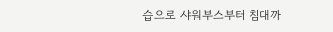습으로 샤워부스부터 침대까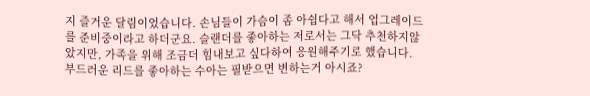지 즐거운 달림이었습니다. 손님들이 가슴이 좀 아쉽다고 해서 업그레이드를 준비중이라고 하더군요. 슬랜더를 좋아하는 저로서는 그닥 추천하지않았지만, 가족을 위해 조금더 힘내보고 싶다하여 응원해주기로 했습니다.
부드러운 리드를 좋아하는 수아는 필받으면 변하는거 아시죠?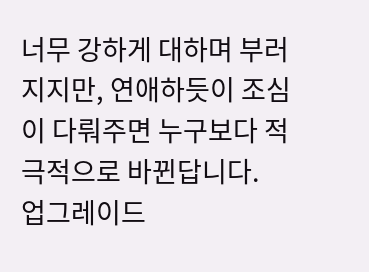너무 강하게 대하며 부러지지만, 연애하듯이 조심이 다뤄주면 누구보다 적극적으로 바뀐답니다.
업그레이드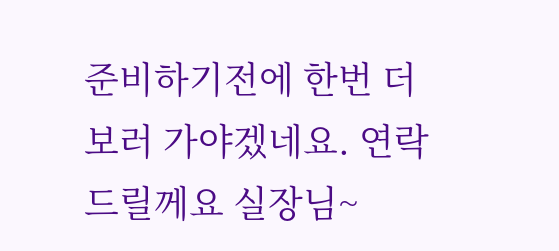준비하기전에 한번 더 보러 가야겠네요. 연락드릴께요 실장님~